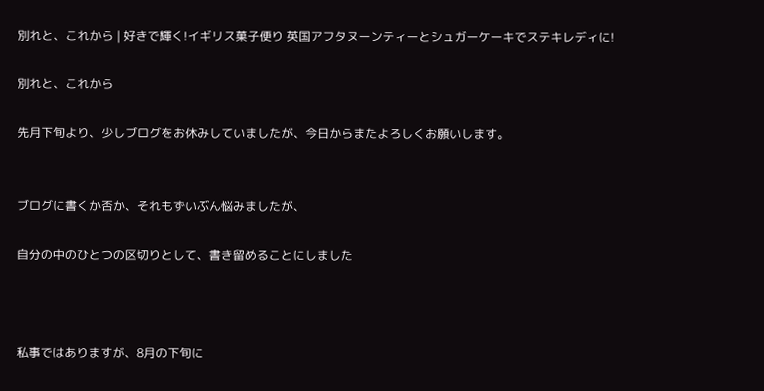別れと、これから | 好きで輝く!イギリス菓子便り 英国アフタヌーンティーとシュガーケーキでステキレディに!

別れと、これから

先月下旬より、少しブログをお休みしていましたが、今日からまたよろしくお願いします。


ブログに書くか否か、それもずいぶん悩みましたが、

自分の中のひとつの区切りとして、書き留めることにしました



私事ではありますが、8月の下旬に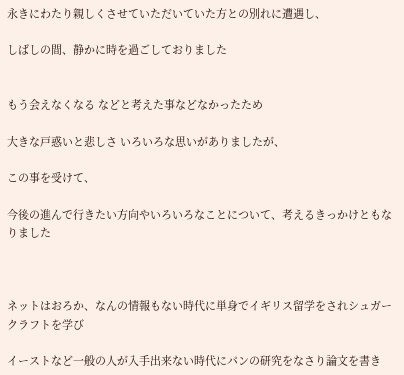永きにわたり親しくさせていただいていた方との別れに遭遇し、

しばしの間、静かに時を過ごしておりました


もう会えなくなる などと考えた事などなかったため

大きな戸惑いと悲しさ いろいろな思いがありましたが、

この事を受けて、

今後の進んで行きたい方向やいろいろなことについて、考えるきっかけともなりました



ネットはおろか、なんの情報もない時代に単身でイギリス留学をされシュガークラフトを学び

イーストなど一般の人が入手出来ない時代にパンの研究をなさり論文を書き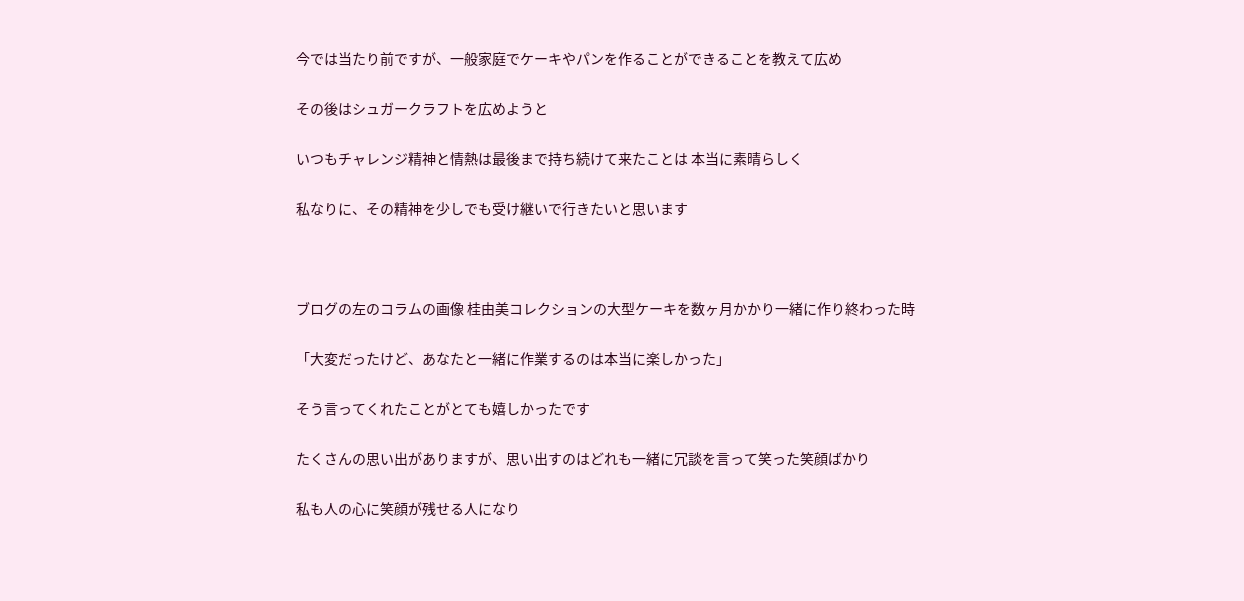今では当たり前ですが、一般家庭でケーキやパンを作ることができることを教えて広め

その後はシュガークラフトを広めようと

いつもチャレンジ精神と情熱は最後まで持ち続けて来たことは 本当に素晴らしく

私なりに、その精神を少しでも受け継いで行きたいと思います



ブログの左のコラムの画像 桂由美コレクションの大型ケーキを数ヶ月かかり一緒に作り終わった時

「大変だったけど、あなたと一緒に作業するのは本当に楽しかった」

そう言ってくれたことがとても嬉しかったです

たくさんの思い出がありますが、思い出すのはどれも一緒に冗談を言って笑った笑顔ばかり

私も人の心に笑顔が残せる人になり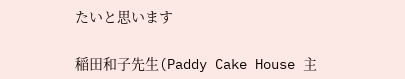たいと思います

稲田和子先生(Paddy Cake House 主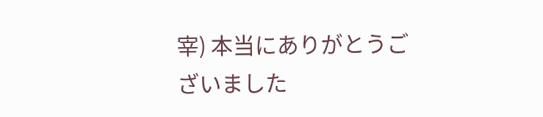宰) 本当にありがとうございました